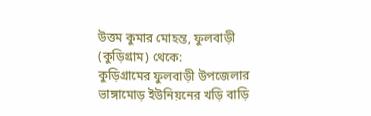উত্তম কুমার মোহন্ত, ফুলবাড়ী (কুড়িগ্রাম) থেকে:
কুড়িগ্রামের ফুলবাড়ী উপজেলার ভাঙ্গামোড় ইউনিয়নের খড়ি বাড়ি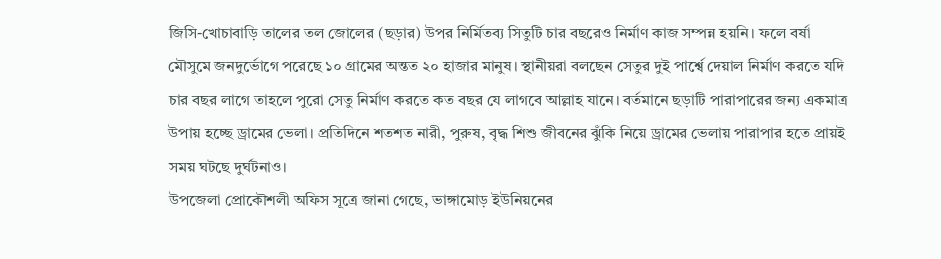জিসি-খোচাবাড়ি তালের তল জোলের (ছড়ার) উপর নির্মিতব্য সিতুটি চার বছরেও নির্মাণ কাজ সম্পন্ন হয়নি। ফলে বর্ষা মৌসুমে জনদুর্ভোগে পরেছে ১০ গ্রামের অন্তত ২০ হাজার মানুষ। স্থানীয়রা বলছেন সেতুর দুই পার্শ্বে দেয়াল নির্মাণ করতে যদি চার বছর লাগে তাহলে পুরো সেতু নির্মাণ করতে কত বছর যে লাগবে আল্লাহ যানে। বর্তমানে ছড়াটি পারাপারের জন্য একমাত্র উপায় হচ্ছে ড্রামের ভেলা। প্রতিদিনে শতশত নারী, পুরুষ, বৃদ্ধ শিশু জীবনের ঝুঁকি নিয়ে ড্রামের ভেলায় পারাপার হতে প্রায়ই সময় ঘটছে দুর্ঘটনাও।
উপজেলা প্রোকৌশলী অফিস সূত্রে জানা গেছে, ভাঙ্গামোড় ইউনিয়নের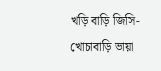খড়ি বাড়ি জিসি-খোচাবাড়ি ভায়া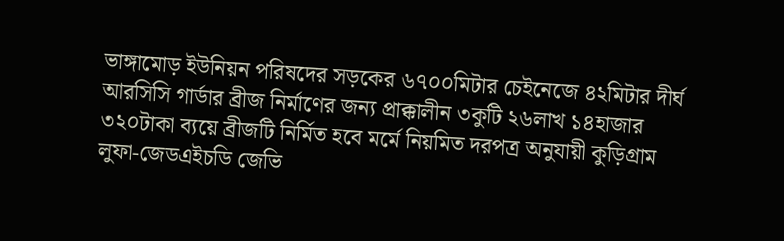ভাঙ্গামোড় ইউনিয়ন পরিষদের সড়কের ৬৭০০মিটার চেইনেজে ৪২মিটার দীর্ঘ আরসিসি গার্ডার ব্রীজ নির্মাণের জন্য প্রাক্কালীন ৩কুটি ২৬লাখ ১৪হাজার ৩২০টাকা ব্যয়ে ব্রীজটি নির্মিত হবে মর্মে নিয়মিত দরপত্র অনুযায়ী কুড়িগ্রাম লুফা-জেডএইচডি জেভি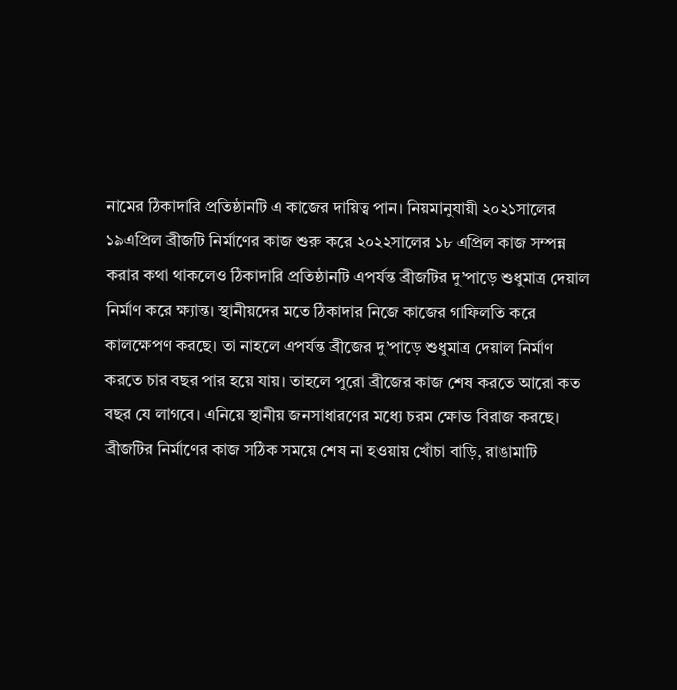নামের ঠিকাদারি প্রতিষ্ঠানটি এ কাজের দায়িত্ব পান। নিয়মানুযায়ী ২০২১সালের ১৯এপ্রিল ব্রীজটি নির্মাণের কাজ শুরু করে ২০২২সালের ১৮ এপ্রিল কাজ সম্পন্ন করার কথা থাকলেও ঠিকাদারি প্রতিষ্ঠানটি এপর্যন্ত ব্রীজটির দু’পাড়ে শুধুমাত্র দেয়াল নির্মাণ করে ক্ষ্যান্ত। স্থানীয়দের মতে ঠিকাদার নিজে কাজের গাফিলতি করে কালক্ষেপণ করছে। তা নাহলে এপর্যন্ত ব্রীজের দু’পাড়ে শুধুমাত্র দেয়াল নির্মাণ করতে চার বছর পার হয়ে যায়। তাহলে পুরো ব্রীজের কাজ শেষ করতে আরো কত বছর যে লাগবে। এনিয়ে স্থানীয় জনসাধারণের মধ্যে চরম ক্ষোভ বিরাজ করছে।
ব্রীজটির নির্মাণের কাজ সঠিক সময়ে শেষ না হওয়ায় খোঁচা বাড়ি, রাঙামাটি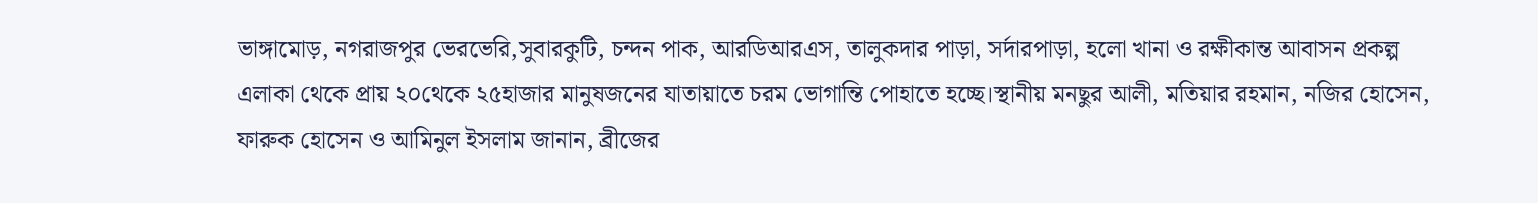ভাঙ্গামোড়, নগরাজপুর ভেরভেরি,সুবারকুটি, চন্দন পাক, আরডিআরএস, তালুকদার পাড়া, সর্দারপাড়া, হলো খানা ও রক্ষীকান্ত আবাসন প্রকল্প এলাকা থেকে প্রায় ২০থেকে ২৫হাজার মানুষজনের যাতায়াতে চরম ভোগান্তি পোহাতে হচ্ছে।স্থানীয় মনছুর আলী, মতিয়ার রহমান, নজির হোসেন, ফারুক হোসেন ও আমিনুল ইসলাম জানান, ব্রীজের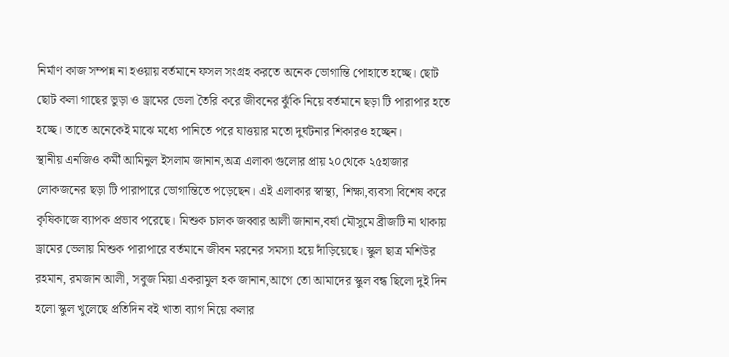নির্মাণ কাজ সম্পন্ন না হওয়ায় বর্তমানে ফসল সংগ্রহ করতে অনেক ভোগান্তি পোহাতে হচ্ছে। ছোট ছোট কলা গাছের ভুড়া ও ড্রামের ভেলা তৈরি করে জীবনের ঝুঁকি নিয়ে বর্তমানে ছড়া টি পারাপার হতে হচ্ছে। তাতে অনেকেই মাঝে মধ্যে পানিতে পরে যাত্তয়ার মতো দুর্ঘটনার শিকারও হচ্ছেন।
স্থানীয় এনজিও কর্মী আমিনুল ইসলাম জানান,অত্র এলাকা গুলোর প্রায় ২০থেকে ২৫হাজার লোকজনের ছড়া টি পারাপারে ভোগান্তিতে পড়েছেন। এই এলাকার স্বাস্থ্য, শিক্ষা,ব্যবসা বিশেষ করে কৃষিকাজে ব্যাপক প্রভাব পরেছে। মিশুক চালক জব্বার আলী জানান,বর্ষা মৌসুমে ব্রীজটি না থাকায় ড্রামের ভেলায় মিশুক পারাপারে বর্তমানে জীবন মরনের সমস্যা হয়ে দাঁড়িয়েছে। স্কুল ছাত্র মশিউর রহমান, রমজান আলী, সবুজ মিয়া একরামুল হক জানান,আগে তো আমাদের স্কুল বন্ধ ছিলো দুই দিন হলো স্কুল খুলেছে প্রতিদিন বই খাতা ব্যাগ নিয়ে কলার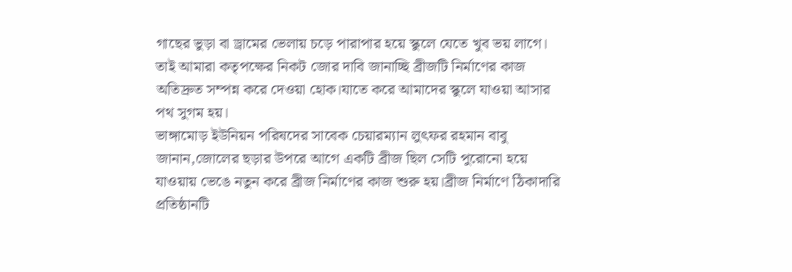গাছের ভুড়া বা ড্রামের ভেলায় চড়ে পারাপার হয়ে স্কুলে যেতে খুব ভয় লাগে। তাই আমারা কতৃপক্ষের নিকট জোর দাবি জানাচ্ছি ব্রীজটি নির্মাণের কাজ অতিদ্রুত সম্পন্ন করে দেওয়া হোক।যাতে করে আমাদের স্কুলে যাওয়া আসার পথ সুগম হয়।
ভাঙ্গামোড় ইউনিয়ন পরিষদের সাবেক চেয়ারম্যান লুৎফর রহমান বাবু জানান,জোলের ছড়ার উপরে আগে একটি ব্রীজ ছিল সেটি পুরোনো হয়ে যাওয়ায় ভেঙে নতুন করে ব্রীজ নির্মাণের কাজ শুরু হয়।ব্রীজ নির্মাণে ঠিকাদারি প্রতিষ্ঠানটি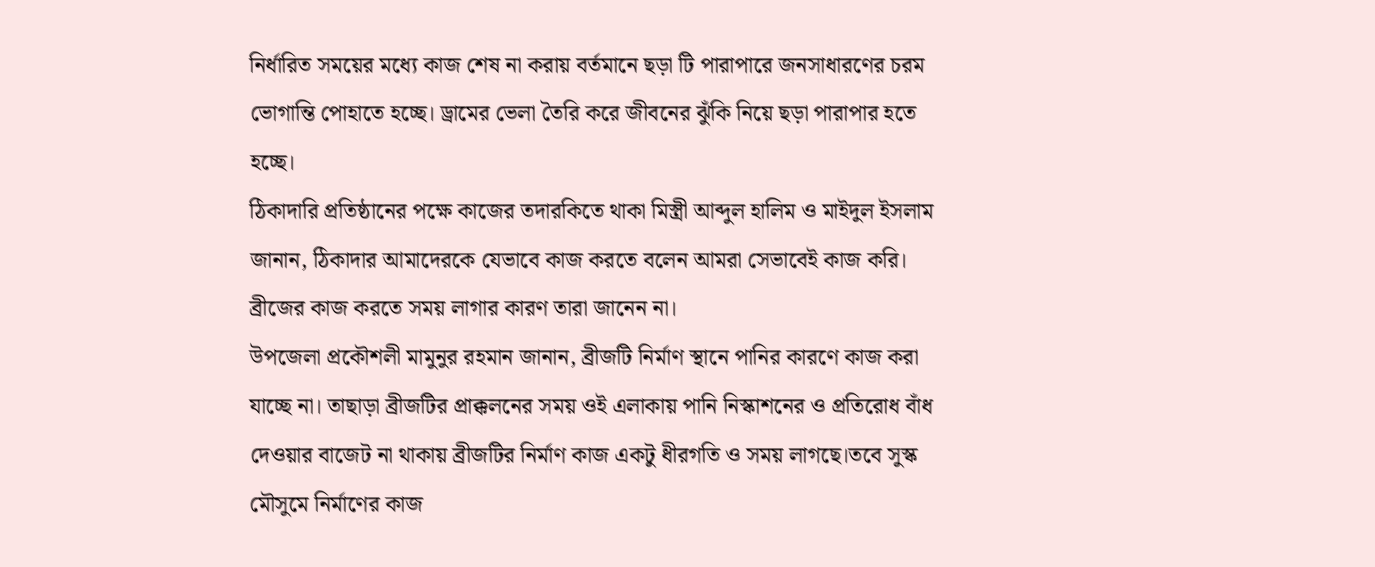নির্ধারিত সময়ের মধ্যে কাজ শেষ না করায় বর্তমানে ছড়া টি পারাপারে জনসাধারণের চরম ভোগান্তি পোহাতে হচ্ছে। ড্রামের ভেলা তৈরি করে জীবনের ঝুঁকি নিয়ে ছড়া পারাপার হতে হচ্ছে।
ঠিকাদারি প্রতিষ্ঠানের পক্ষে কাজের তদারকিতে থাকা মিস্ত্রী আব্দুল হালিম ও মাইদুল ইসলাম জানান, ঠিকাদার আমাদেরকে যেভাবে কাজ করতে বলেন আমরা সেভাবেই কাজ করি। ব্রীজের কাজ করতে সময় লাগার কারণ তারা জানেন না।
উপজেলা প্রকৌশলী মামুনুর রহমান জানান, ব্রীজটি নির্মাণ স্থানে পানির কারণে কাজ করা যাচ্ছে না। তাছাড়া ব্রীজটির প্রাক্কলনের সময় ওই এলাকায় পানি নিস্কাশনের ও প্রতিরোধ বাঁধ দেওয়ার বাজেট না থাকায় ব্রীজটির নির্মাণ কাজ একটু ধীরগতি ও সময় লাগছে।তবে সুস্ক মৌসুমে নির্মাণের কাজ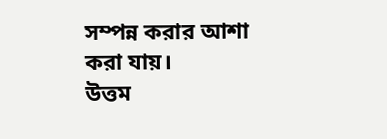সম্পন্ন করার আশা করা যায়।
উত্তম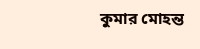কুমার মোহন্ত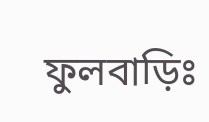ফুলবাড়িঃ